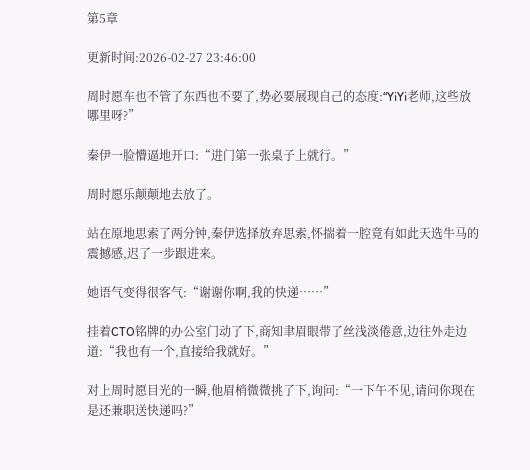第5章

更新时间:2026-02-27 23:46:00

周时愿车也不管了东西也不要了,势必要展现自己的态度:“YiYi老师,这些放哪里呀?”

秦伊一脸懵逼地开口:“进门第一张桌子上就行。”

周时愿乐颠颠地去放了。

站在原地思索了两分钟,秦伊选择放弃思索,怀揣着一腔竟有如此天选牛马的震撼感,迟了一步跟进来。

她语气变得很客气:“谢谢你啊,我的快递……”

挂着CTO铭牌的办公室门动了下,商知聿眉眼带了丝浅淡倦意,边往外走边道:“我也有一个,直接给我就好。”

对上周时愿目光的一瞬,他眉梢微微挑了下,询问:“一下午不见,请问你现在是还兼职送快递吗?”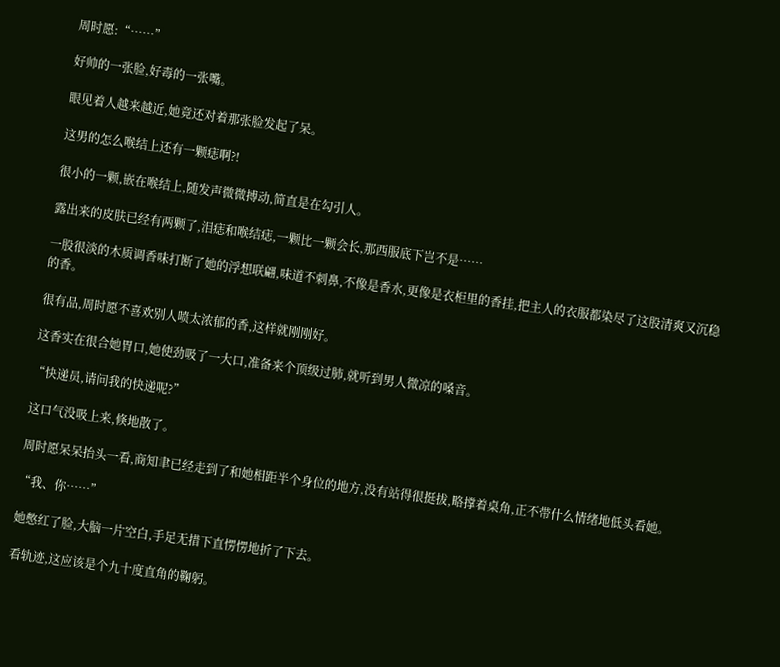周时愿:“……”

好帅的一张脸,好毒的一张嘴。

眼见着人越来越近,她竟还对着那张脸发起了呆。

这男的怎么喉结上还有一颗痣啊?!

很小的一颗,嵌在喉结上,随发声微微搏动,简直是在勾引人。

露出来的皮肤已经有两颗了,泪痣和喉结痣,一颗比一颗会长,那西服底下岂不是……

一股很淡的木质调香味打断了她的浮想联翩,味道不刺鼻,不像是香水,更像是衣柜里的香挂,把主人的衣服都染尽了这股清爽又沉稳的香。

很有品,周时愿不喜欢别人喷太浓郁的香,这样就刚刚好。

这香实在很合她胃口,她使劲吸了一大口,准备来个顶级过肺,就听到男人微凉的嗓音。

“快递员,请问我的快递呢?”

这口气没吸上来,倏地散了。

周时愿呆呆抬头一看,商知聿已经走到了和她相距半个身位的地方,没有站得很挺拔,略撑着桌角,正不带什么情绪地低头看她。

“我、你……”

她憋红了脸,大脑一片空白,手足无措下直愣愣地折了下去。

看轨迹,这应该是个九十度直角的鞠躬。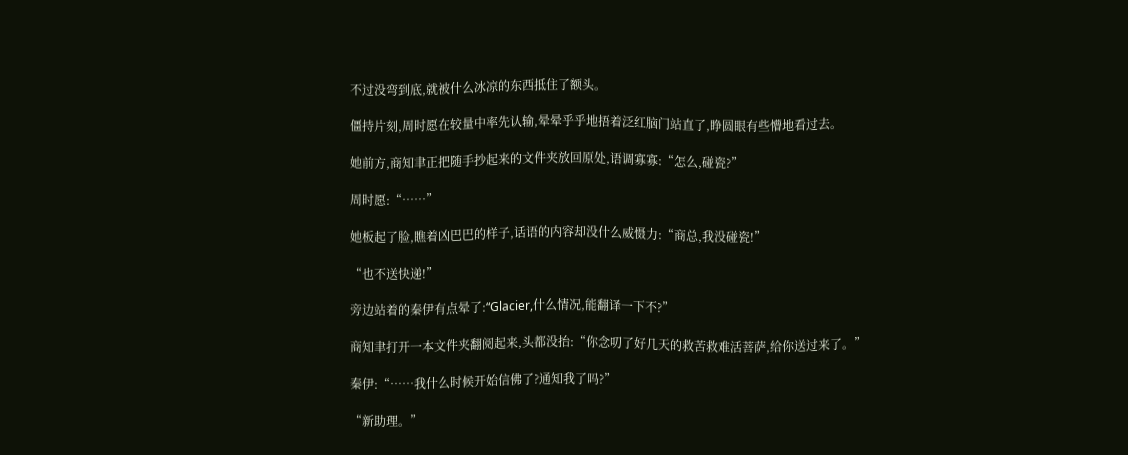不过没弯到底,就被什么冰凉的东西抵住了额头。

僵持片刻,周时愿在较量中率先认输,晕晕乎乎地捂着泛红脑门站直了,睁圆眼有些懵地看过去。

她前方,商知聿正把随手抄起来的文件夹放回原处,语调寡寡:“怎么,碰瓷?”

周时愿:“……”

她板起了脸,瞧着凶巴巴的样子,话语的内容却没什么威慑力:“商总,我没碰瓷!”

“也不送快递!”

旁边站着的秦伊有点晕了:“Glacier,什么情况,能翻译一下不?”

商知聿打开一本文件夹翻阅起来,头都没抬:“你念叨了好几天的救苦救难活菩萨,给你送过来了。”

秦伊:“……我什么时候开始信佛了?通知我了吗?”

“新助理。”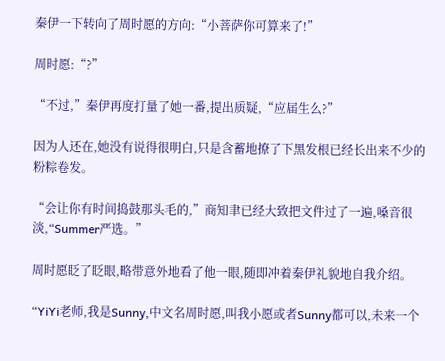秦伊一下转向了周时愿的方向:“小菩萨你可算来了!”

周时愿:“?”

“不过,”秦伊再度打量了她一番,提出质疑,“应届生么?”

因为人还在,她没有说得很明白,只是含蓄地撩了下黑发根已经长出来不少的粉粽卷发。

“会让你有时间捣鼓那头毛的,”商知聿已经大致把文件过了一遍,嗓音很淡,“Summer严选。”

周时愿眨了眨眼,略带意外地看了他一眼,随即冲着秦伊礼貌地自我介绍。

“YiYi老师,我是Sunny,中文名周时愿,叫我小愿或者Sunny都可以,未来一个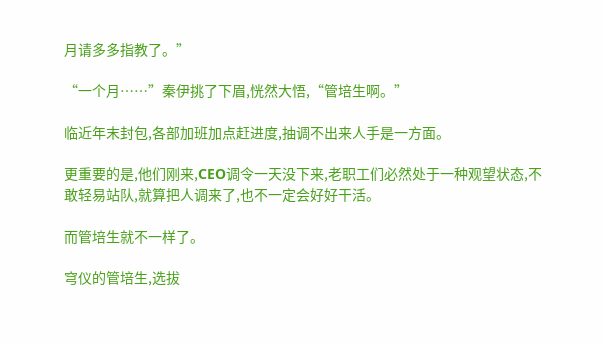月请多多指教了。”

“一个月……”秦伊挑了下眉,恍然大悟,“管培生啊。”

临近年末封包,各部加班加点赶进度,抽调不出来人手是一方面。

更重要的是,他们刚来,CEO调令一天没下来,老职工们必然处于一种观望状态,不敢轻易站队,就算把人调来了,也不一定会好好干活。

而管培生就不一样了。

穹仪的管培生,选拔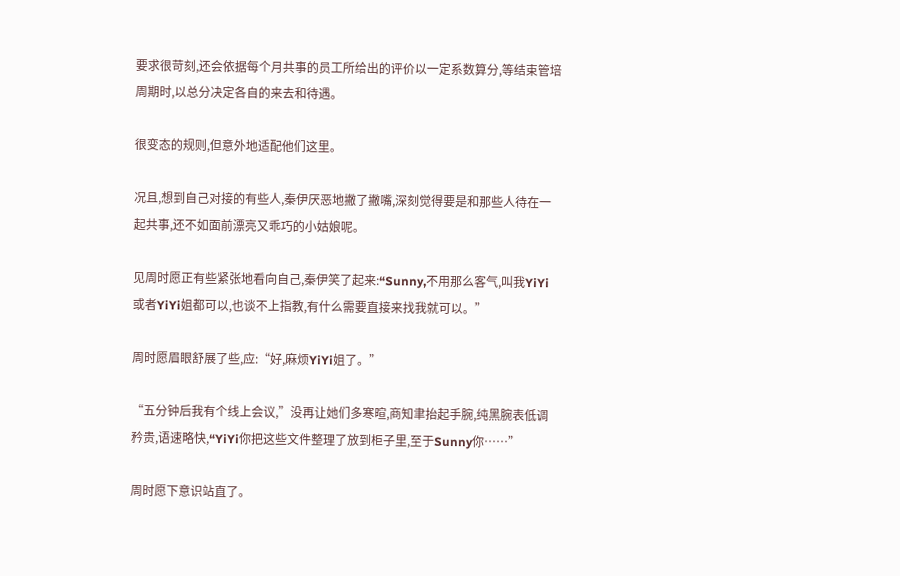要求很苛刻,还会依据每个月共事的员工所给出的评价以一定系数算分,等结束管培周期时,以总分决定各自的来去和待遇。

很变态的规则,但意外地适配他们这里。

况且,想到自己对接的有些人,秦伊厌恶地撇了撇嘴,深刻觉得要是和那些人待在一起共事,还不如面前漂亮又乖巧的小姑娘呢。

见周时愿正有些紧张地看向自己,秦伊笑了起来:“Sunny,不用那么客气,叫我YiYi或者YiYi姐都可以,也谈不上指教,有什么需要直接来找我就可以。”

周时愿眉眼舒展了些,应:“好,麻烦YiYi姐了。”

“五分钟后我有个线上会议,”没再让她们多寒暄,商知聿抬起手腕,纯黑腕表低调矜贵,语速略快,“YiYi你把这些文件整理了放到柜子里,至于Sunny你……”

周时愿下意识站直了。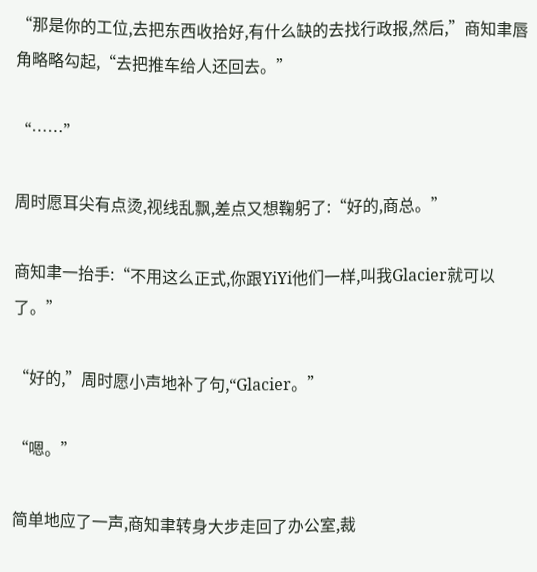“那是你的工位,去把东西收拾好,有什么缺的去找行政报,然后,”商知聿唇角略略勾起,“去把推车给人还回去。”

“……”

周时愿耳尖有点烫,视线乱飘,差点又想鞠躬了:“好的,商总。”

商知聿一抬手:“不用这么正式,你跟YiYi他们一样,叫我Glacier就可以了。”

“好的,”周时愿小声地补了句,“Glacier。”

“嗯。”

简单地应了一声,商知聿转身大步走回了办公室,裁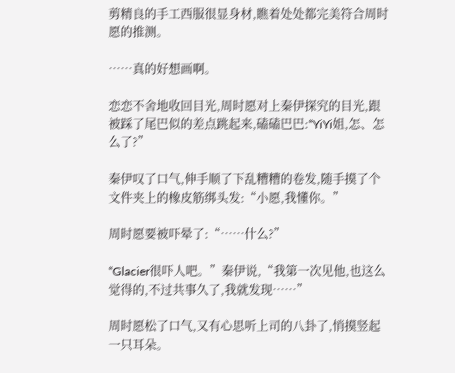剪精良的手工西服很显身材,瞧着处处都完美符合周时愿的推测。

……真的好想画啊。

恋恋不舍地收回目光,周时愿对上秦伊探究的目光,跟被踩了尾巴似的差点跳起来,磕磕巴巴:“YiYi姐,怎、怎么了?”

秦伊叹了口气,伸手顺了下乱糟糟的卷发,随手摸了个文件夹上的橡皮筋绑头发:“小愿,我懂你。”

周时愿要被吓晕了:“……什么?”

“Glacier很吓人吧。”秦伊说,“我第一次见他,也这么觉得的,不过共事久了,我就发现……”

周时愿松了口气,又有心思听上司的八卦了,悄摸竖起一只耳朵。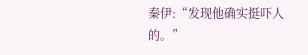秦伊:“发现他确实挺吓人的。”